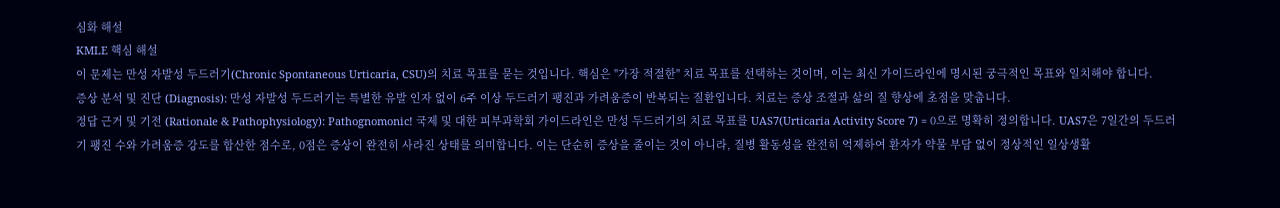심화 해설
KMLE 핵심 해설
이 문제는 만성 자발성 두드러기(Chronic Spontaneous Urticaria, CSU)의 치료 목표를 묻는 것입니다. 핵심은 "가장 적절한" 치료 목표를 선택하는 것이며, 이는 최신 가이드라인에 명시된 궁극적인 목표와 일치해야 합니다.
증상 분석 및 진단 (Diagnosis): 만성 자발성 두드러기는 특별한 유발 인자 없이 6주 이상 두드러기 팽진과 가려움증이 반복되는 질환입니다. 치료는 증상 조절과 삶의 질 향상에 초점을 맞춥니다.
정답 근거 및 기전 (Rationale & Pathophysiology): Pathognomonic! 국제 및 대한 피부과학회 가이드라인은 만성 두드러기의 치료 목표를 UAS7(Urticaria Activity Score 7) = 0으로 명확히 정의합니다. UAS7은 7일간의 두드러기 팽진 수와 가려움증 강도를 합산한 점수로, 0점은 증상이 완전히 사라진 상태를 의미합니다. 이는 단순히 증상을 줄이는 것이 아니라, 질병 활동성을 완전히 억제하여 환자가 약물 부담 없이 정상적인 일상생활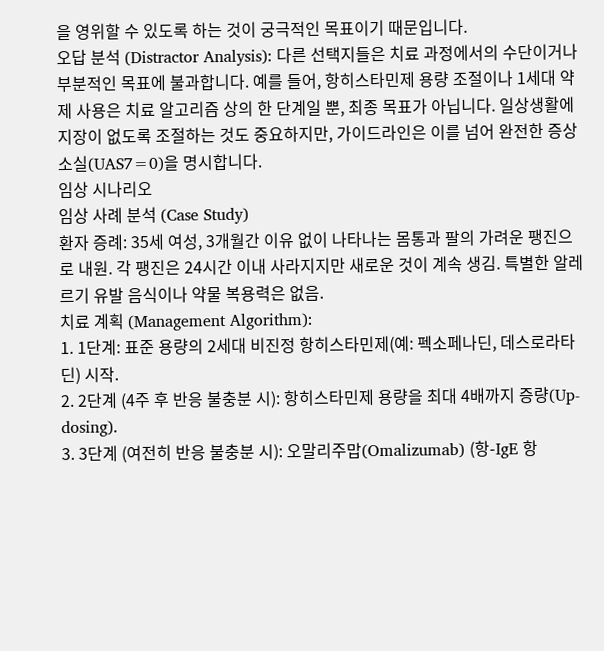을 영위할 수 있도록 하는 것이 궁극적인 목표이기 때문입니다.
오답 분석 (Distractor Analysis): 다른 선택지들은 치료 과정에서의 수단이거나 부분적인 목표에 불과합니다. 예를 들어, 항히스타민제 용량 조절이나 1세대 약제 사용은 치료 알고리즘 상의 한 단계일 뿐, 최종 목표가 아닙니다. 일상생활에 지장이 없도록 조절하는 것도 중요하지만, 가이드라인은 이를 넘어 완전한 증상 소실(UAS7=0)을 명시합니다.
임상 시나리오
임상 사례 분석 (Case Study)
환자 증례: 35세 여성, 3개월간 이유 없이 나타나는 몸통과 팔의 가려운 팽진으로 내원. 각 팽진은 24시간 이내 사라지지만 새로운 것이 계속 생김. 특별한 알레르기 유발 음식이나 약물 복용력은 없음.
치료 계획 (Management Algorithm):
1. 1단계: 표준 용량의 2세대 비진정 항히스타민제(예: 펙소페나딘, 데스로라타딘) 시작.
2. 2단계 (4주 후 반응 불충분 시): 항히스타민제 용량을 최대 4배까지 증량(Up-dosing).
3. 3단계 (여전히 반응 불충분 시): 오말리주맙(Omalizumab) (항-IgE 항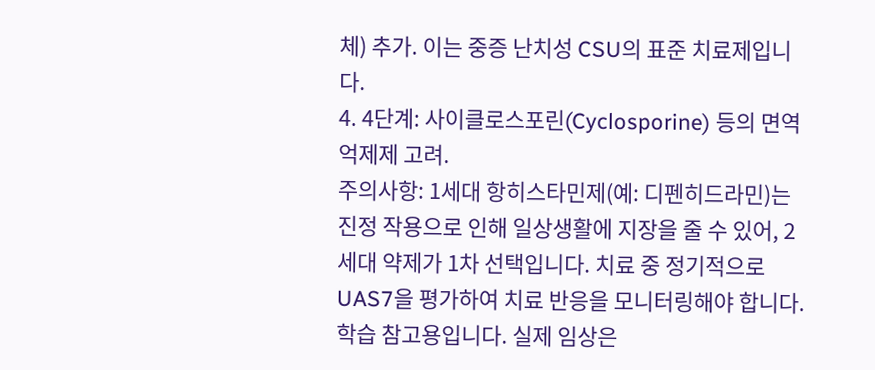체) 추가. 이는 중증 난치성 CSU의 표준 치료제입니다.
4. 4단계: 사이클로스포린(Cyclosporine) 등의 면역억제제 고려.
주의사항: 1세대 항히스타민제(예: 디펜히드라민)는 진정 작용으로 인해 일상생활에 지장을 줄 수 있어, 2세대 약제가 1차 선택입니다. 치료 중 정기적으로 UAS7을 평가하여 치료 반응을 모니터링해야 합니다.
학습 참고용입니다. 실제 임상은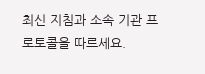최신 지침과 소속 기관 프로토콜을 따르세요.